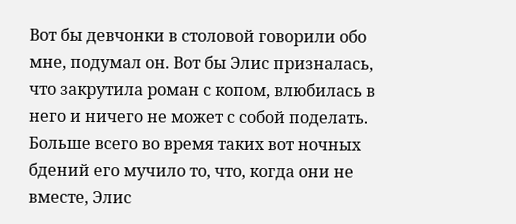Вот бы девчонки в столовой говорили обо мне, подумал он. Вот бы Элис призналась, что закрутила роман с копом, влюбилась в него и ничего не может с собой поделать. Больше всего во время таких вот ночных бдений его мучило то, что, когда они не вместе, Элис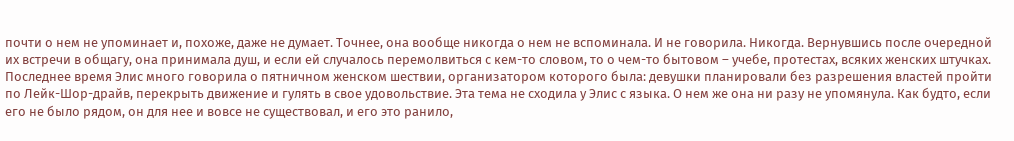почти о нем не упоминает и, похоже, даже не думает. Точнее, она вообще никогда о нем не вспоминала. И не говорила. Никогда. Вернувшись после очередной их встречи в общагу, она принимала душ, и если ей случалось перемолвиться с кем-то словом, то о чем-то бытовом – учебе, протестах, всяких женских штучках. Последнее время Элис много говорила о пятничном женском шествии, организатором которого была: девушки планировали без разрешения властей пройти по Лейк-Шор-драйв, перекрыть движение и гулять в свое удовольствие. Эта тема не сходила у Элис с языка. О нем же она ни разу не упомянула. Как будто, если его не было рядом, он для нее и вовсе не существовал, и его это ранило,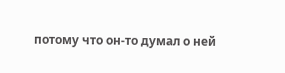потому что он-то думал о ней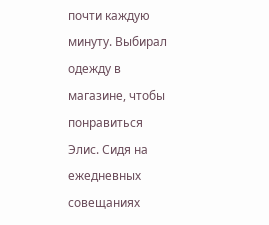почти каждую минуту. Выбирал одежду в магазине, чтобы понравиться Элис. Сидя на ежедневных совещаниях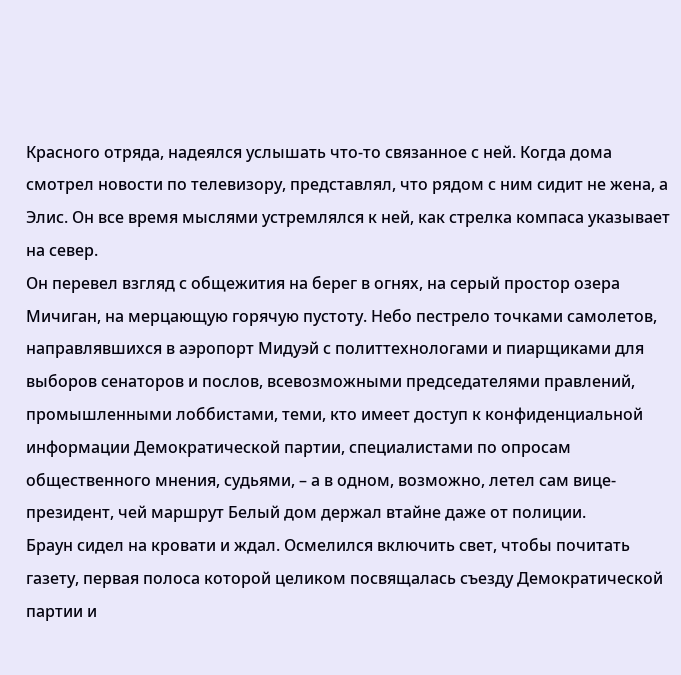Красного отряда, надеялся услышать что-то связанное с ней. Когда дома смотрел новости по телевизору, представлял, что рядом с ним сидит не жена, а Элис. Он все время мыслями устремлялся к ней, как стрелка компаса указывает на север.
Он перевел взгляд с общежития на берег в огнях, на серый простор озера Мичиган, на мерцающую горячую пустоту. Небо пестрело точками самолетов, направлявшихся в аэропорт Мидуэй с политтехнологами и пиарщиками для выборов сенаторов и послов, всевозможными председателями правлений, промышленными лоббистами, теми, кто имеет доступ к конфиденциальной информации Демократической партии, специалистами по опросам общественного мнения, судьями, – а в одном, возможно, летел сам вице-президент, чей маршрут Белый дом держал втайне даже от полиции.
Браун сидел на кровати и ждал. Осмелился включить свет, чтобы почитать газету, первая полоса которой целиком посвящалась съезду Демократической партии и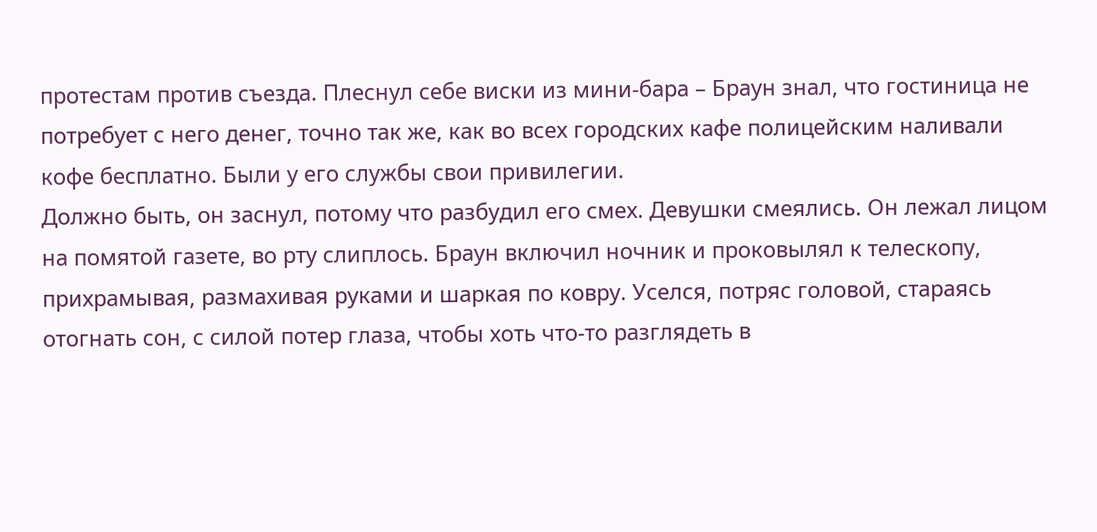протестам против съезда. Плеснул себе виски из мини-бара – Браун знал, что гостиница не потребует с него денег, точно так же, как во всех городских кафе полицейским наливали кофе бесплатно. Были у его службы свои привилегии.
Должно быть, он заснул, потому что разбудил его смех. Девушки смеялись. Он лежал лицом на помятой газете, во рту слиплось. Браун включил ночник и проковылял к телескопу, прихрамывая, размахивая руками и шаркая по ковру. Уселся, потряс головой, стараясь отогнать сон, с силой потер глаза, чтобы хоть что-то разглядеть в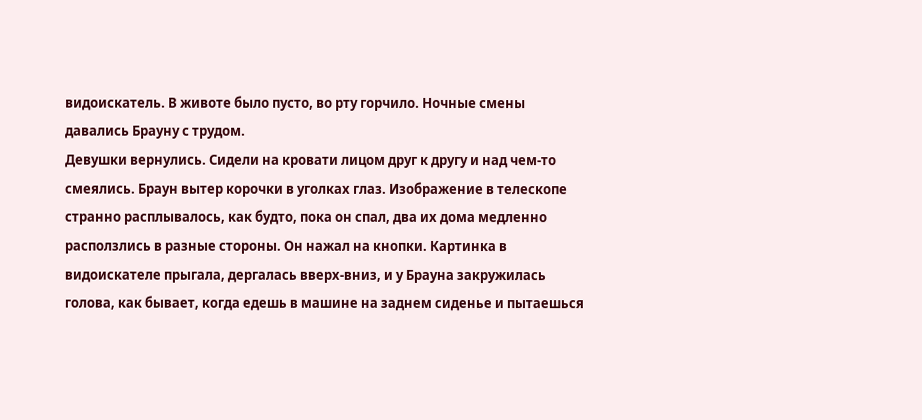видоискатель. В животе было пусто, во рту горчило. Ночные смены давались Брауну с трудом.
Девушки вернулись. Сидели на кровати лицом друг к другу и над чем-то смеялись. Браун вытер корочки в уголках глаз. Изображение в телескопе странно расплывалось, как будто, пока он спал, два их дома медленно расползлись в разные стороны. Он нажал на кнопки. Картинка в видоискателе прыгала, дергалась вверх-вниз, и у Брауна закружилась голова, как бывает, когда едешь в машине на заднем сиденье и пытаешься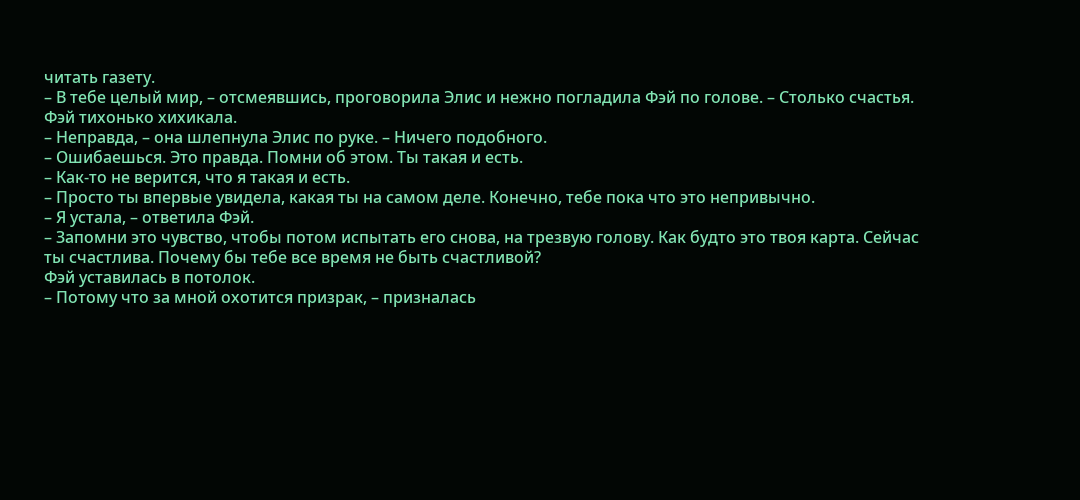читать газету.
– В тебе целый мир, – отсмеявшись, проговорила Элис и нежно погладила Фэй по голове. – Столько счастья.
Фэй тихонько хихикала.
– Неправда, – она шлепнула Элис по руке. – Ничего подобного.
– Ошибаешься. Это правда. Помни об этом. Ты такая и есть.
– Как-то не верится, что я такая и есть.
– Просто ты впервые увидела, какая ты на самом деле. Конечно, тебе пока что это непривычно.
– Я устала, – ответила Фэй.
– Запомни это чувство, чтобы потом испытать его снова, на трезвую голову. Как будто это твоя карта. Сейчас ты счастлива. Почему бы тебе все время не быть счастливой?
Фэй уставилась в потолок.
– Потому что за мной охотится призрак, – призналась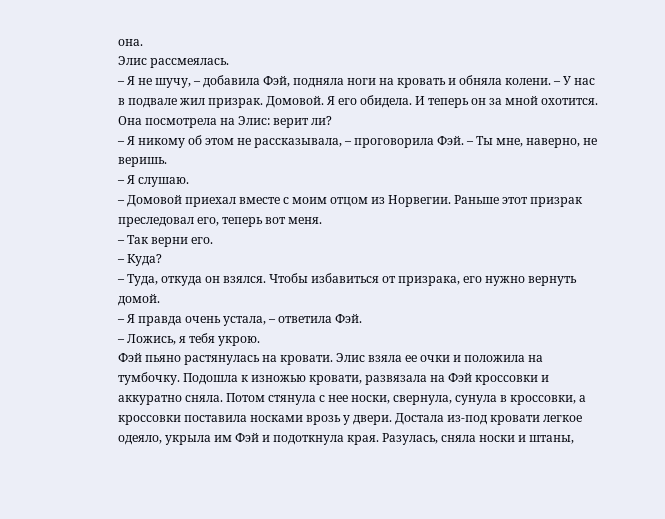она.
Элис рассмеялась.
– Я не шучу, – добавила Фэй, подняла ноги на кровать и обняла колени. – У нас в подвале жил призрак. Домовой. Я его обидела. И теперь он за мной охотится.
Она посмотрела на Элис: верит ли?
– Я никому об этом не рассказывала, – проговорила Фэй. – Ты мне, наверно, не веришь.
– Я слушаю.
– Домовой приехал вместе с моим отцом из Норвегии. Раньше этот призрак преследовал его, теперь вот меня.
– Так верни его.
– Куда?
– Туда, откуда он взялся. Чтобы избавиться от призрака, его нужно вернуть домой.
– Я правда очень устала, – ответила Фэй.
– Ложись, я тебя укрою.
Фэй пьяно растянулась на кровати. Элис взяла ее очки и положила на тумбочку. Подошла к изножью кровати, развязала на Фэй кроссовки и аккуратно сняла. Потом стянула с нее носки, свернула, сунула в кроссовки, а кроссовки поставила носками врозь у двери. Достала из-под кровати легкое одеяло, укрыла им Фэй и подоткнула края. Разулась, сняла носки и штаны,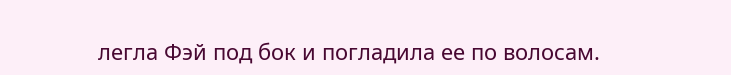легла Фэй под бок и погладила ее по волосам.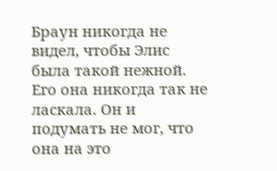Браун никогда не видел, чтобы Элис была такой нежной. Его она никогда так не ласкала. Он и подумать не мог, что она на это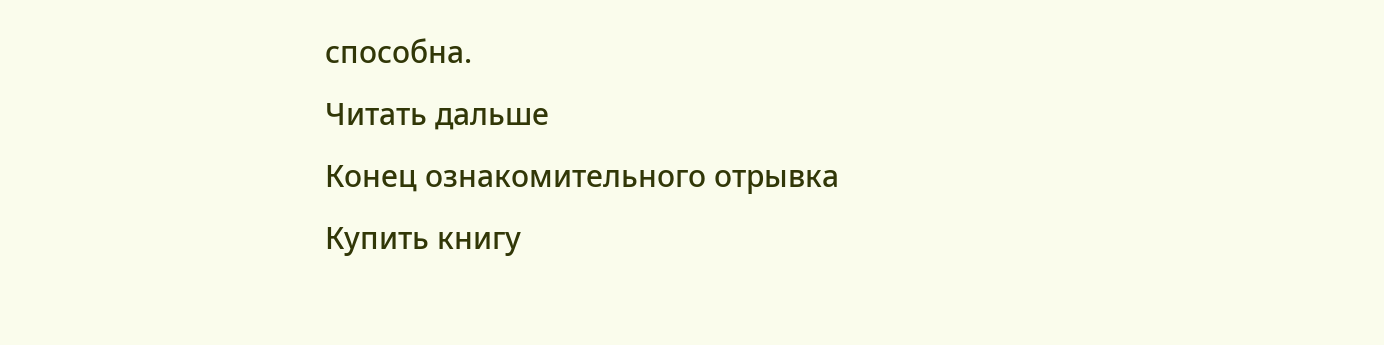способна.
Читать дальше
Конец ознакомительного отрывка
Купить книгу